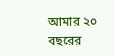আমার ২০ বছরের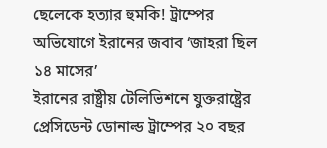ছেলেকে হত্যার হুমকি! ট্রাম্পের অভিযোগে ইরানের জবাব ‘জাহরা ছিল ১৪ মাসের’
ইরানের রাষ্ট্রীয় টেলিভিশনে যুক্তরাষ্ট্রের প্রেসিডেন্ট ডোনাল্ড ট্রাম্পের ২০ বছর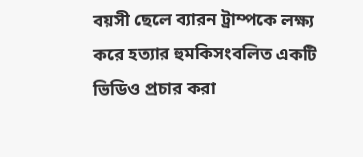বয়সী ছেলে ব্যারন ট্রাম্পকে লক্ষ্য করে হত্যার হুমকিসংবলিত একটি ভিডিও প্রচার করা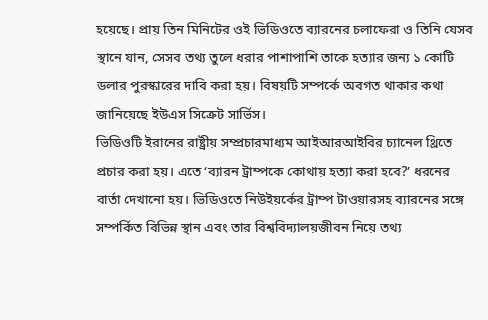হয়েছে। প্রায় তিন মিনিটের ওই ভিডিওতে ব্যারনের চলাফেরা ও তিনি যেসব স্থানে যান, সেসব তথ্য তুলে ধরার পাশাপাশি তাকে হত্যার জন্য ১ কোটি ডলার পুরস্কারের দাবি করা হয়। বিষয়টি সম্পর্কে অবগত থাকার কথা জানিয়েছে ইউএস সিক্রেট সার্ভিস।
ভিডিওটি ইরানের রাষ্ট্রীয় সম্প্রচারমাধ্যম আইআরআইবির চ্যানেল থ্রিতে প্রচার করা হয়। এতে ‘ব্যারন ট্রাম্পকে কোথায় হত্যা করা হবে?’ ধরনের বার্তা দেখানো হয়। ভিডিওতে নিউইয়র্কের ট্রাম্প টাওয়ারসহ ব্যারনের সঙ্গে সম্পর্কিত বিভিন্ন স্থান এবং তার বিশ্ববিদ্যালয়জীবন নিয়ে তথ্য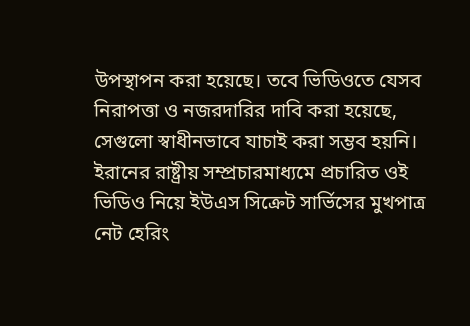উপস্থাপন করা হয়েছে। তবে ভিডিওতে যেসব নিরাপত্তা ও নজরদারির দাবি করা হয়েছে, সেগুলো স্বাধীনভাবে যাচাই করা সম্ভব হয়নি।
ইরানের রাষ্ট্রীয় সম্প্রচারমাধ্যমে প্রচারিত ওই ভিডিও নিয়ে ইউএস সিক্রেট সার্ভিসের মুখপাত্র নেট হেরিং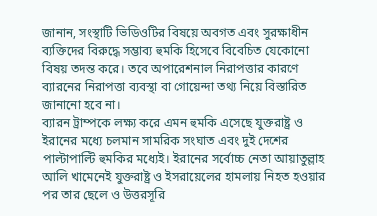জানান, সংস্থাটি ভিডিওটির বিষয়ে অবগত এবং সুরক্ষাধীন ব্যক্তিদের বিরুদ্ধে সম্ভাব্য হুমকি হিসেবে বিবেচিত যেকোনো বিষয় তদন্ত করে। তবে অপারেশনাল নিরাপত্তার কারণে ব্যারনের নিরাপত্তা ব্যবস্থা বা গোয়েন্দা তথ্য নিয়ে বিস্তারিত জানানো হবে না।
ব্যারন ট্রাম্পকে লক্ষ্য করে এমন হুমকি এসেছে যুক্তরাষ্ট্র ও ইরানের মধ্যে চলমান সামরিক সংঘাত এবং দুই দেশের পাল্টাপাল্টি হুমকির মধ্যেই। ইরানের সর্বোচ্চ নেতা আয়াতুল্লাহ আলি খামেনেই যুক্তরাষ্ট্র ও ইসরায়েলের হামলায় নিহত হওয়ার পর তার ছেলে ও উত্তরসূরি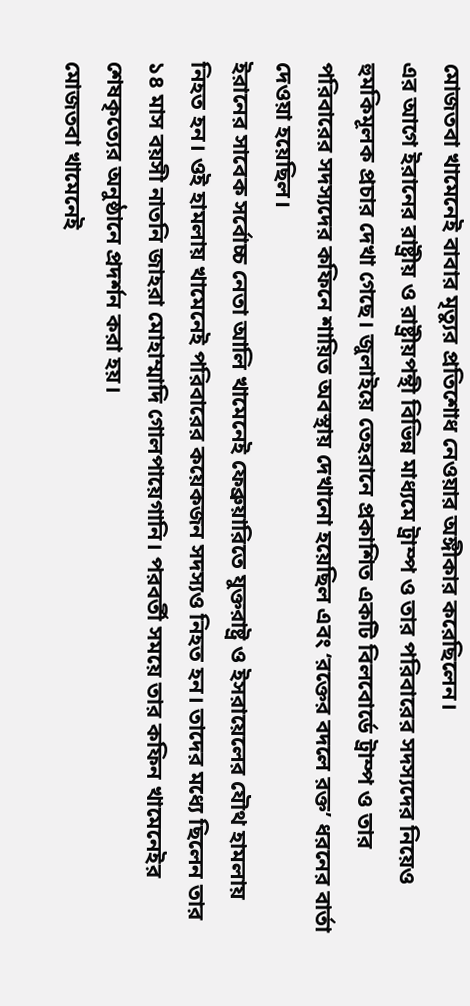মোজতবা খামেনেই বাবার মৃত্যুর প্রতিশোধ নেওয়ার অঙ্গীকার করেছিলেন।
এর আগে ইরানের রাষ্ট্রীয় ও রাষ্ট্রীয়পন্থী বিভিন্ন মাধ্যমে ট্রাম্প ও তার পরিবারের সদস্যদের নিয়েও হুমকিমূলক প্রচার দেখা গেছে। জুলাইয়ে তেহরানে প্রকাশিত একটি বিলবোর্ডে ট্রাম্প ও তার পরিবারের সদস্যদের কফিনে শায়িত অবস্থায় দেখানো হয়েছিল এবং ‘রক্তের বদলে রক্ত’ ধরনের বার্তা দেওয়া হয়েছিল।
ইরানের সাবেক সর্বোচ্চ নেতা আলি খামেনেই ফেব্রুয়ারিতে যুক্তরাষ্ট্র ও ইসরায়েলের যৌথ হামলায় নিহত হন। ওই হামলায় খামেনেই পরিবারের কয়েকজন সদস্যও নিহত হন। তাদের মধ্যে ছিলেন তার ১৪ মাস বয়সী নাতনি জাহরা মোহাম্মাদি গোলপায়েগানি। পরবর্তী সময়ে তার কফিন খামেনেইর শেষকৃত্যের অনুষ্ঠানে প্রদর্শন করা হয়।
মোজতবা খামেনেই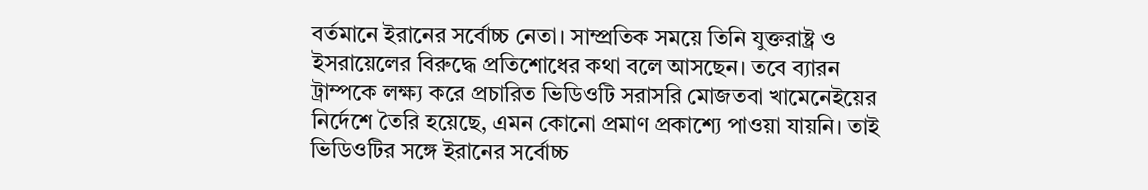বর্তমানে ইরানের সর্বোচ্চ নেতা। সাম্প্রতিক সময়ে তিনি যুক্তরাষ্ট্র ও ইসরায়েলের বিরুদ্ধে প্রতিশোধের কথা বলে আসছেন। তবে ব্যারন ট্রাম্পকে লক্ষ্য করে প্রচারিত ভিডিওটি সরাসরি মোজতবা খামেনেইয়ের নির্দেশে তৈরি হয়েছে, এমন কোনো প্রমাণ প্রকাশ্যে পাওয়া যায়নি। তাই ভিডিওটির সঙ্গে ইরানের সর্বোচ্চ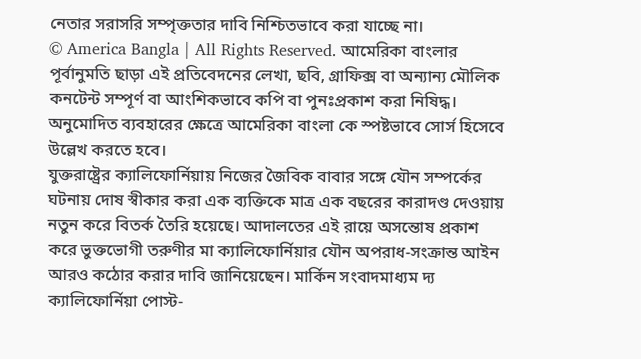নেতার সরাসরি সম্পৃক্ততার দাবি নিশ্চিতভাবে করা যাচ্ছে না।
© America Bangla | All Rights Reserved. আমেরিকা বাংলার পূর্বানুমতি ছাড়া এই প্রতিবেদনের লেখা, ছবি, গ্রাফিক্স বা অন্যান্য মৌলিক কনটেন্ট সম্পূর্ণ বা আংশিকভাবে কপি বা পুনঃপ্রকাশ করা নিষিদ্ধ। অনুমোদিত ব্যবহারের ক্ষেত্রে আমেরিকা বাংলা কে স্পষ্টভাবে সোর্স হিসেবে উল্লেখ করতে হবে।
যুক্তরাষ্ট্রের ক্যালিফোর্নিয়ায় নিজের জৈবিক বাবার সঙ্গে যৌন সম্পর্কের ঘটনায় দোষ স্বীকার করা এক ব্যক্তিকে মাত্র এক বছরের কারাদণ্ড দেওয়ায় নতুন করে বিতর্ক তৈরি হয়েছে। আদালতের এই রায়ে অসন্তোষ প্রকাশ করে ভুক্তভোগী তরুণীর মা ক্যালিফোর্নিয়ার যৌন অপরাধ-সংক্রান্ত আইন আরও কঠোর করার দাবি জানিয়েছেন। মার্কিন সংবাদমাধ্যম দ্য ক্যালিফোর্নিয়া পোস্ট-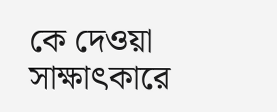কে দেওয়া সাক্ষাৎকারে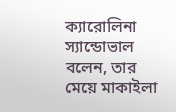ক্যারোলিনা স্যান্ডোভাল বলেন, তার মেয়ে মাকাইলা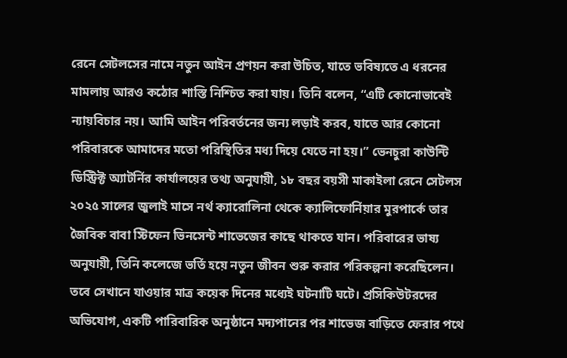রেনে সেটলসের নামে নতুন আইন প্রণয়ন করা উচিত, যাতে ভবিষ্যতে এ ধরনের মামলায় আরও কঠোর শাস্তি নিশ্চিত করা যায়। তিনি বলেন, “এটি কোনোভাবেই ন্যায়বিচার নয়। আমি আইন পরিবর্তনের জন্য লড়াই করব, যাতে আর কোনো পরিবারকে আমাদের মতো পরিস্থিতির মধ্য দিয়ে যেতে না হয়।” ভেনচুরা কাউন্টি ডিস্ট্রিক্ট অ্যাটর্নির কার্যালয়ের তথ্য অনুযায়ী, ১৮ বছর বয়সী মাকাইলা রেনে সেটলস ২০২৫ সালের জুলাই মাসে নর্থ ক্যারোলিনা থেকে ক্যালিফোর্নিয়ার মুরপার্কে তার জৈবিক বাবা স্টিফেন ভিনসেন্ট শাভেজের কাছে থাকতে যান। পরিবারের ভাষ্য অনুযায়ী, তিনি কলেজে ভর্তি হয়ে নতুন জীবন শুরু করার পরিকল্পনা করেছিলেন। তবে সেখানে যাওয়ার মাত্র কয়েক দিনের মধ্যেই ঘটনাটি ঘটে। প্রসিকিউটরদের অভিযোগ, একটি পারিবারিক অনুষ্ঠানে মদ্যপানের পর শাভেজ বাড়িতে ফেরার পথে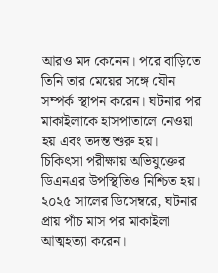আরও মদ কেনেন। পরে বাড়িতে তিনি তার মেয়ের সঙ্গে যৌন সম্পর্ক স্থাপন করেন। ঘটনার পর মাকাইলাকে হাসপাতালে নেওয়া হয় এবং তদন্ত শুরু হয়। চিকিৎসা পরীক্ষায় অভিযুক্তের ডিএনএর উপস্থিতিও নিশ্চিত হয়। ২০২৫ সালের ডিসেম্বরে, ঘটনার প্রায় পাঁচ মাস পর মাকাইলা আত্মহত্যা করেন।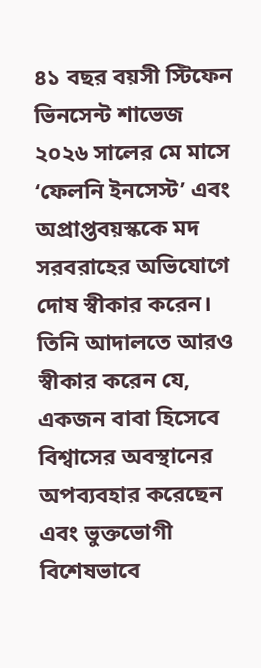৪১ বছর বয়সী স্টিফেন ভিনসেন্ট শাভেজ ২০২৬ সালের মে মাসে ‘ফেলনি ইনসেস্ট’ এবং অপ্রাপ্তবয়স্ককে মদ সরবরাহের অভিযোগে দোষ স্বীকার করেন। তিনি আদালতে আরও স্বীকার করেন যে, একজন বাবা হিসেবে বিশ্বাসের অবস্থানের অপব্যবহার করেছেন এবং ভুক্তভোগী বিশেষভাবে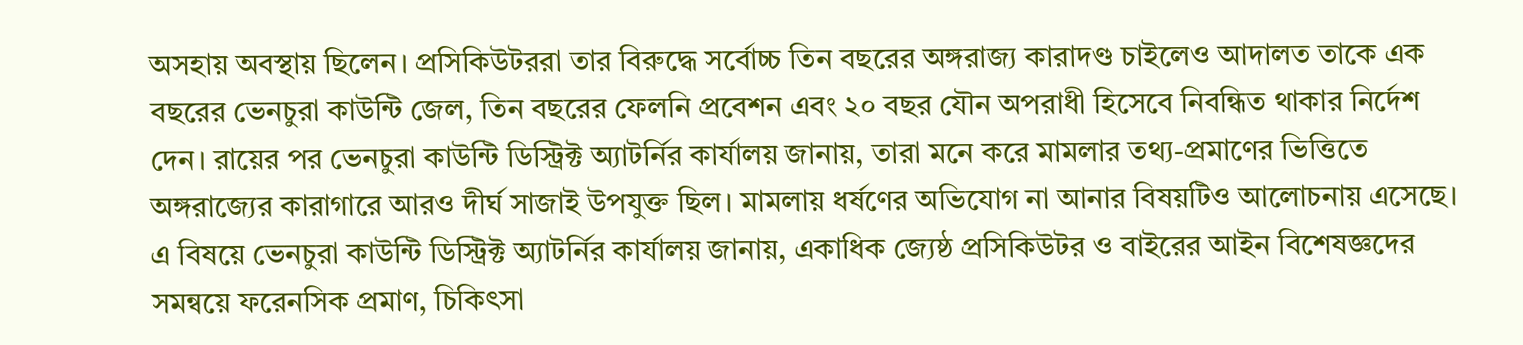অসহায় অবস্থায় ছিলেন। প্রসিকিউটররা তার বিরুদ্ধে সর্বোচ্চ তিন বছরের অঙ্গরাজ্য কারাদণ্ড চাইলেও আদালত তাকে এক বছরের ভেনচুরা কাউন্টি জেল, তিন বছরের ফেলনি প্রবেশন এবং ২০ বছর যৌন অপরাধী হিসেবে নিবন্ধিত থাকার নির্দেশ দেন। রায়ের পর ভেনচুরা কাউন্টি ডিস্ট্রিক্ট অ্যাটর্নির কার্যালয় জানায়, তারা মনে করে মামলার তথ্য-প্রমাণের ভিত্তিতে অঙ্গরাজ্যের কারাগারে আরও দীর্ঘ সাজাই উপযুক্ত ছিল। মামলায় ধর্ষণের অভিযোগ না আনার বিষয়টিও আলোচনায় এসেছে। এ বিষয়ে ভেনচুরা কাউন্টি ডিস্ট্রিক্ট অ্যাটর্নির কার্যালয় জানায়, একাধিক জ্যেষ্ঠ প্রসিকিউটর ও বাইরের আইন বিশেষজ্ঞদের সমন্বয়ে ফরেনসিক প্রমাণ, চিকিৎসা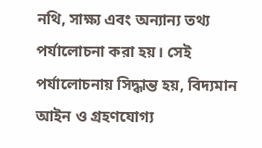নথি, সাক্ষ্য এবং অন্যান্য তথ্য পর্যালোচনা করা হয়। সেই পর্যালোচনায় সিদ্ধান্ত হয়, বিদ্যমান আইন ও গ্রহণযোগ্য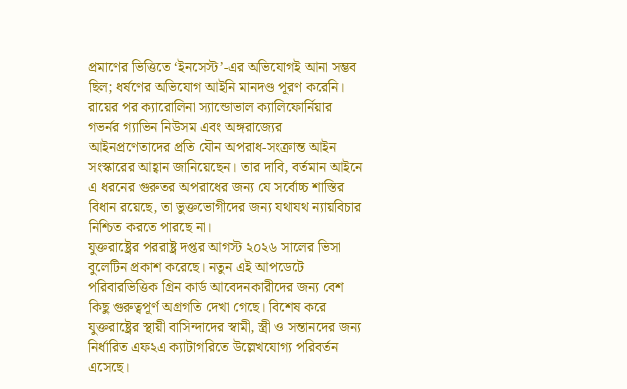প্রমাণের ভিত্তিতে ‘ইনসেস্ট’-এর অভিযোগই আনা সম্ভব ছিল; ধর্ষণের অভিযোগ আইনি মানদণ্ড পূরণ করেনি। রায়ের পর ক্যারোলিনা স্যান্ডোভাল ক্যালিফোর্নিয়ার গভর্নর গ্যাভিন নিউসম এবং অঙ্গরাজ্যের আইনপ্রণেতাদের প্রতি যৌন অপরাধ-সংক্রান্ত আইন সংস্কারের আহ্বান জানিয়েছেন। তার দাবি, বর্তমান আইনে এ ধরনের গুরুতর অপরাধের জন্য যে সর্বোচ্চ শাস্তির বিধান রয়েছে, তা ভুক্তভোগীদের জন্য যথাযথ ন্যায়বিচার নিশ্চিত করতে পারছে না।
যুক্তরাষ্ট্রের পররাষ্ট্র দপ্তর আগস্ট ২০২৬ সালের ভিসা বুলেটিন প্রকাশ করেছে। নতুন এই আপডেটে পরিবারভিত্তিক গ্রিন কার্ড আবেদনকারীদের জন্য বেশ কিছু গুরুত্বপূর্ণ অগ্রগতি দেখা গেছে। বিশেষ করে যুক্তরাষ্ট্রের স্থায়ী বাসিন্দাদের স্বামী, স্ত্রী ও সন্তানদের জন্য নির্ধারিত এফ২এ ক্যাটাগরিতে উল্লেখযোগ্য পরিবর্তন এসেছে।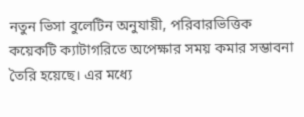নতুন ভিসা বুলেটিন অনুযায়ী, পরিবারভিত্তিক কয়েকটি ক্যাটাগরিতে অপেক্ষার সময় কমার সম্ভাবনা তৈরি হয়েছে। এর মধ্যে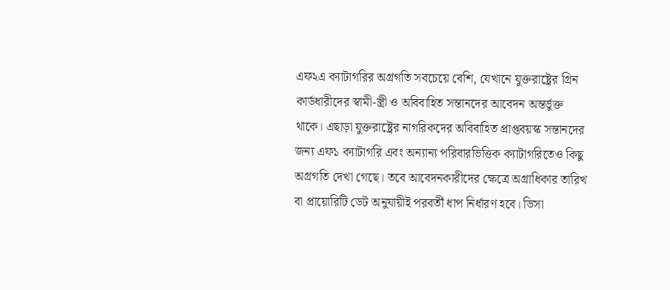এফ২এ ক্যাটাগরির অগ্রগতি সবচেয়ে বেশি, যেখানে যুক্তরাষ্ট্রের গ্রিন কার্ডধারীদের স্বামী-স্ত্রী ও অবিবাহিত সন্তানদের আবেদন অন্তর্ভুক্ত থাকে। এছাড়া যুক্তরাষ্ট্রের নাগরিকদের অবিবাহিত প্রাপ্তবয়স্ক সন্তানদের জন্য এফ১ ক্যাটাগরি এবং অন্যান্য পরিবারভিত্তিক ক্যাটাগরিতেও কিছু অগ্রগতি দেখা গেছে। তবে আবেদনকারীদের ক্ষেত্রে অগ্রাধিকার তারিখ বা প্রায়োরিটি ডেট অনুযায়ীই পরবর্তী ধাপ নির্ধারণ হবে। ভিসা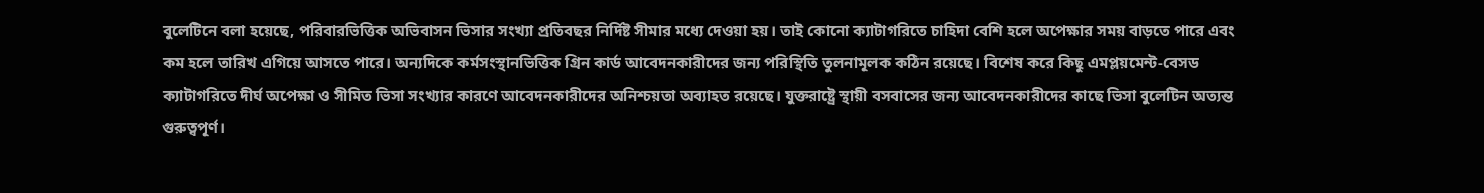বুলেটিনে বলা হয়েছে, পরিবারভিত্তিক অভিবাসন ভিসার সংখ্যা প্রতিবছর নির্দিষ্ট সীমার মধ্যে দেওয়া হয়। তাই কোনো ক্যাটাগরিতে চাহিদা বেশি হলে অপেক্ষার সময় বাড়তে পারে এবং কম হলে তারিখ এগিয়ে আসতে পারে। অন্যদিকে কর্মসংস্থানভিত্তিক গ্রিন কার্ড আবেদনকারীদের জন্য পরিস্থিতি তুলনামূলক কঠিন রয়েছে। বিশেষ করে কিছু এমপ্লয়মেন্ট-বেসড ক্যাটাগরিতে দীর্ঘ অপেক্ষা ও সীমিত ভিসা সংখ্যার কারণে আবেদনকারীদের অনিশ্চয়তা অব্যাহত রয়েছে। যুক্তরাষ্ট্রে স্থায়ী বসবাসের জন্য আবেদনকারীদের কাছে ভিসা বুলেটিন অত্যন্ত গুরুত্বপূর্ণ।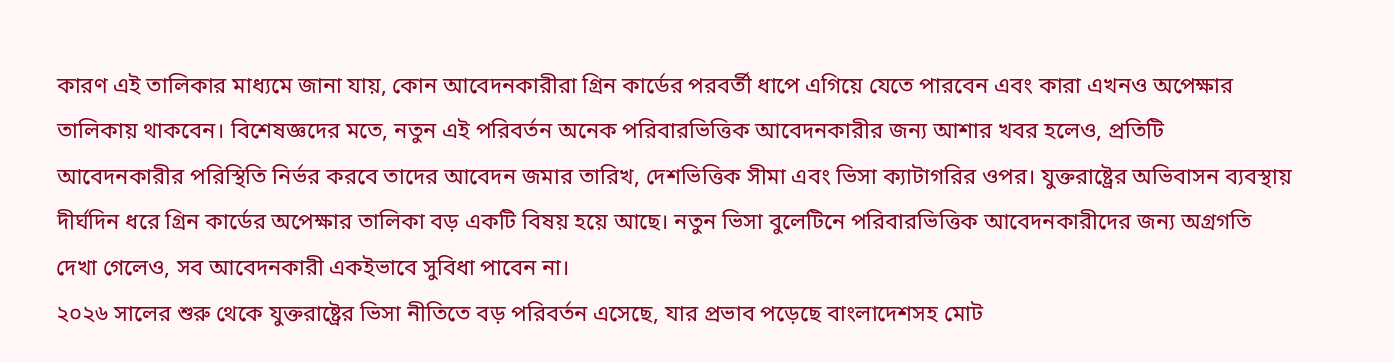কারণ এই তালিকার মাধ্যমে জানা যায়, কোন আবেদনকারীরা গ্রিন কার্ডের পরবর্তী ধাপে এগিয়ে যেতে পারবেন এবং কারা এখনও অপেক্ষার তালিকায় থাকবেন। বিশেষজ্ঞদের মতে, নতুন এই পরিবর্তন অনেক পরিবারভিত্তিক আবেদনকারীর জন্য আশার খবর হলেও, প্রতিটি আবেদনকারীর পরিস্থিতি নির্ভর করবে তাদের আবেদন জমার তারিখ, দেশভিত্তিক সীমা এবং ভিসা ক্যাটাগরির ওপর। যুক্তরাষ্ট্রের অভিবাসন ব্যবস্থায় দীর্ঘদিন ধরে গ্রিন কার্ডের অপেক্ষার তালিকা বড় একটি বিষয় হয়ে আছে। নতুন ভিসা বুলেটিনে পরিবারভিত্তিক আবেদনকারীদের জন্য অগ্রগতি দেখা গেলেও, সব আবেদনকারী একইভাবে সুবিধা পাবেন না।
২০২৬ সালের শুরু থেকে যুক্তরাষ্ট্রের ভিসা নীতিতে বড় পরিবর্তন এসেছে, যার প্রভাব পড়েছে বাংলাদেশসহ মোট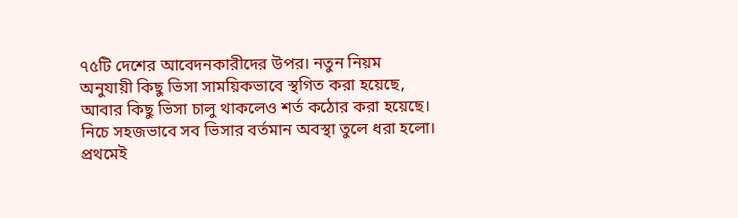৭৫টি দেশের আবেদনকারীদের উপর। নতুন নিয়ম অনুযায়ী কিছু ভিসা সাময়িকভাবে স্থগিত করা হয়েছে, আবার কিছু ভিসা চালু থাকলেও শর্ত কঠোর করা হয়েছে। নিচে সহজভাবে সব ভিসার বর্তমান অবস্থা তুলে ধরা হলো। প্রথমেই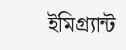ইমিগ্র্যান্ট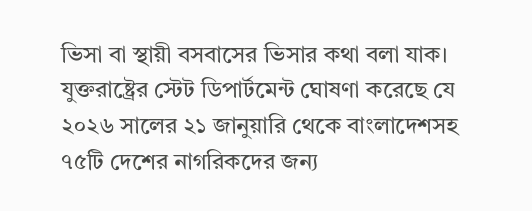ভিসা বা স্থায়ী বসবাসের ভিসার কথা বলা যাক। যুক্তরাষ্ট্রের স্টেট ডিপার্টমেন্ট ঘোষণা করেছে যে ২০২৬ সালের ২১ জানুয়ারি থেকে বাংলাদেশসহ ৭৫টি দেশের নাগরিকদের জন্য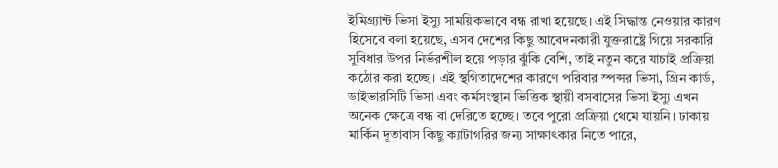ইমিগ্র্যান্ট ভিসা ইস্যু সাময়িকভাবে বন্ধ রাখা হয়েছে। এই সিদ্ধান্ত নেওয়ার কারণ হিসেবে বলা হয়েছে, এসব দেশের কিছু আবেদনকারী যুক্তরাষ্ট্রে গিয়ে সরকারি সুবিধার উপর নির্ভরশীল হয়ে পড়ার ঝুঁকি বেশি, তাই নতুন করে যাচাই প্রক্রিয়া কঠোর করা হচ্ছে। এই স্থগিতাদেশের কারণে পরিবার স্পন্সর ভিসা, গ্রিন কার্ড, ডাইভারসিটি ভিসা এবং কর্মসংস্থান ভিত্তিক স্থায়ী বসবাসের ভিসা ইস্যু এখন অনেক ক্ষেত্রে বন্ধ বা দেরিতে হচ্ছে। তবে পুরো প্রক্রিয়া থেমে যায়নি। ঢাকায় মার্কিন দূতাবাস কিছু ক্যাটাগরির জন্য সাক্ষাৎকার নিতে পারে,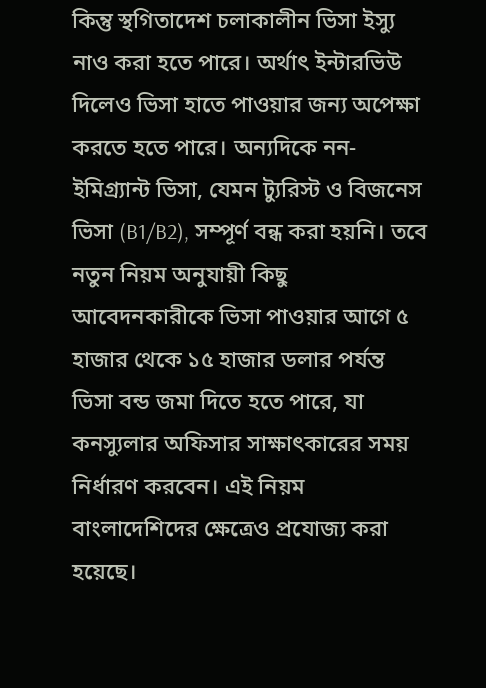কিন্তু স্থগিতাদেশ চলাকালীন ভিসা ইস্যু নাও করা হতে পারে। অর্থাৎ ইন্টারভিউ দিলেও ভিসা হাতে পাওয়ার জন্য অপেক্ষা করতে হতে পারে। অন্যদিকে নন-ইমিগ্র্যান্ট ভিসা, যেমন ট্যুরিস্ট ও বিজনেস ভিসা (B1/B2), সম্পূর্ণ বন্ধ করা হয়নি। তবে নতুন নিয়ম অনুযায়ী কিছু আবেদনকারীকে ভিসা পাওয়ার আগে ৫ হাজার থেকে ১৫ হাজার ডলার পর্যন্ত ভিসা বন্ড জমা দিতে হতে পারে, যা কনস্যুলার অফিসার সাক্ষাৎকারের সময় নির্ধারণ করবেন। এই নিয়ম বাংলাদেশিদের ক্ষেত্রেও প্রযোজ্য করা হয়েছে।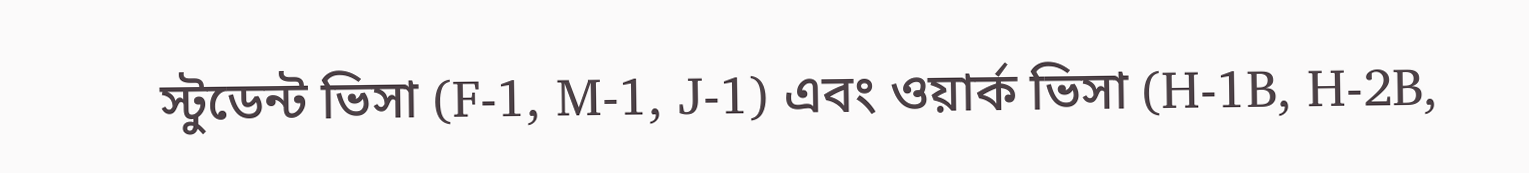স্টুডেন্ট ভিসা (F-1, M-1, J-1) এবং ওয়ার্ক ভিসা (H-1B, H-2B,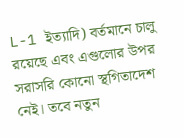L-1 ইত্যাদি) বর্তমানে চালু রয়েছে এবং এগুলোর উপর সরাসরি কোনো স্থগিতাদেশ নেই। তবে নতুন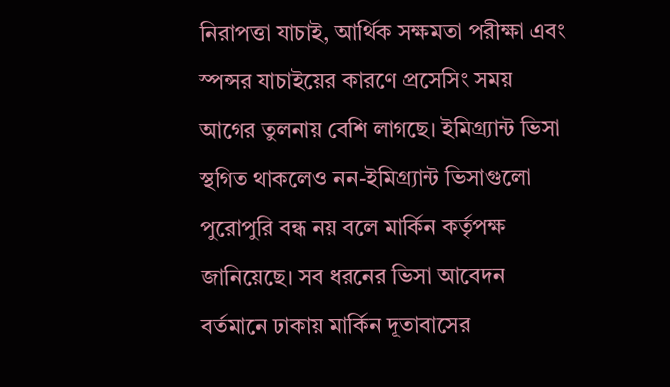নিরাপত্তা যাচাই, আর্থিক সক্ষমতা পরীক্ষা এবং স্পন্সর যাচাইয়ের কারণে প্রসেসিং সময় আগের তুলনায় বেশি লাগছে। ইমিগ্র্যান্ট ভিসা স্থগিত থাকলেও নন-ইমিগ্র্যান্ট ভিসাগুলো পুরোপুরি বন্ধ নয় বলে মার্কিন কর্তৃপক্ষ জানিয়েছে। সব ধরনের ভিসা আবেদন বর্তমানে ঢাকায় মার্কিন দূতাবাসের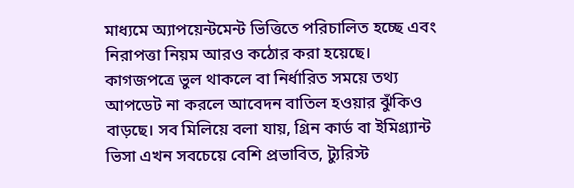মাধ্যমে অ্যাপয়েন্টমেন্ট ভিত্তিতে পরিচালিত হচ্ছে এবং নিরাপত্তা নিয়ম আরও কঠোর করা হয়েছে। কাগজপত্রে ভুল থাকলে বা নির্ধারিত সময়ে তথ্য আপডেট না করলে আবেদন বাতিল হওয়ার ঝুঁকিও বাড়ছে। সব মিলিয়ে বলা যায়, গ্রিন কার্ড বা ইমিগ্র্যান্ট ভিসা এখন সবচেয়ে বেশি প্রভাবিত, ট্যুরিস্ট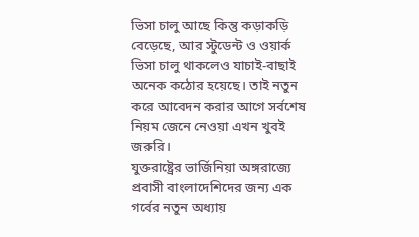ভিসা চালু আছে কিন্তু কড়াকড়ি বেড়েছে, আর স্টুডেন্ট ও ওয়ার্ক ভিসা চালু থাকলেও যাচাই-বাছাই অনেক কঠোর হয়েছে। তাই নতুন করে আবেদন করার আগে সর্বশেষ নিয়ম জেনে নেওয়া এখন খুবই জরুরি।
যুক্তরাষ্ট্রের ভার্জিনিয়া অঙ্গরাজ্যে প্রবাসী বাংলাদেশিদের জন্য এক গর্বের নতুন অধ্যায়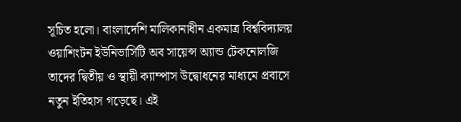সূচিত হলো। বাংলাদেশি মালিকানাধীন একমাত্র বিশ্ববিদ্যালয় ওয়াশিংটন ইউনিভার্সিটি অব সায়েন্স অ্যান্ড টেকনোলজি তাদের দ্বিতীয় ও স্থায়ী ক্যাম্পাস উদ্বোধনের মাধ্যমে প্রবাসে নতুন ইতিহাস গড়েছে। এই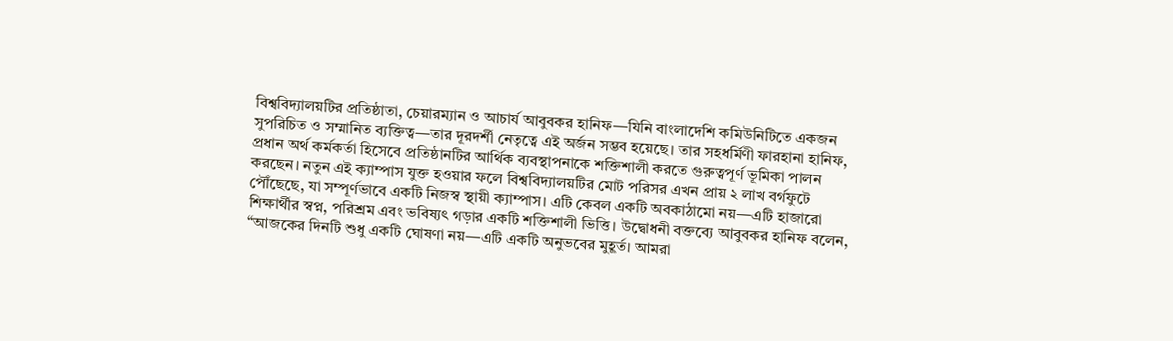বিশ্ববিদ্যালয়টির প্রতিষ্ঠাতা, চেয়ারম্যান ও আচার্য আবুবকর হানিফ—যিনি বাংলাদেশি কমিউনিটিতে একজন সুপরিচিত ও সম্মানিত ব্যক্তিত্ব—তার দূরদর্শী নেতৃত্বে এই অর্জন সম্ভব হয়েছে। তার সহধর্মিণী ফারহানা হানিফ, প্রধান অর্থ কর্মকর্তা হিসেবে প্রতিষ্ঠানটির আর্থিক ব্যবস্থাপনাকে শক্তিশালী করতে গুরুত্বপূর্ণ ভূমিকা পালন করছেন। নতুন এই ক্যাম্পাস যুক্ত হওয়ার ফলে বিশ্ববিদ্যালয়টির মোট পরিসর এখন প্রায় ২ লাখ বর্গফুটে পৌঁছেছে, যা সম্পূর্ণভাবে একটি নিজস্ব স্থায়ী ক্যাম্পাস। এটি কেবল একটি অবকাঠামো নয়—এটি হাজারো শিক্ষার্থীর স্বপ্ন, পরিশ্রম এবং ভবিষ্যৎ গড়ার একটি শক্তিশালী ভিত্তি। উদ্বোধনী বক্তব্যে আবুবকর হানিফ বলেন, “আজকের দিনটি শুধু একটি ঘোষণা নয়—এটি একটি অনুভবের মুহূর্ত। আমরা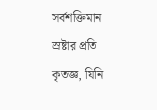সর্বশক্তিমান স্রষ্টার প্রতি কৃতজ্ঞ, যিনি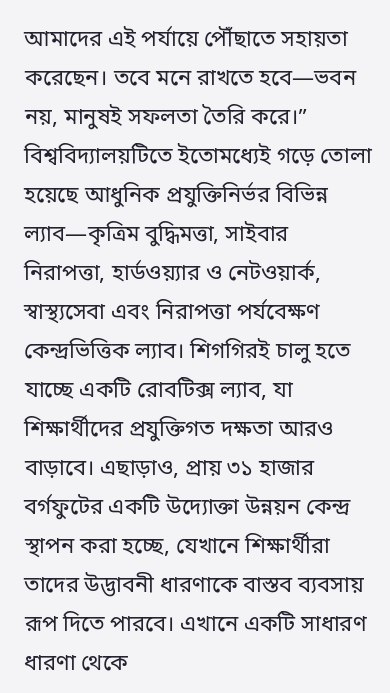আমাদের এই পর্যায়ে পৌঁছাতে সহায়তা করেছেন। তবে মনে রাখতে হবে—ভবন নয়, মানুষই সফলতা তৈরি করে।” বিশ্ববিদ্যালয়টিতে ইতোমধ্যেই গড়ে তোলা হয়েছে আধুনিক প্রযুক্তিনির্ভর বিভিন্ন ল্যাব—কৃত্রিম বুদ্ধিমত্তা, সাইবার নিরাপত্তা, হার্ডওয়্যার ও নেটওয়ার্ক, স্বাস্থ্যসেবা এবং নিরাপত্তা পর্যবেক্ষণ কেন্দ্রভিত্তিক ল্যাব। শিগগিরই চালু হতে যাচ্ছে একটি রোবটিক্স ল্যাব, যা শিক্ষার্থীদের প্রযুক্তিগত দক্ষতা আরও বাড়াবে। এছাড়াও, প্রায় ৩১ হাজার বর্গফুটের একটি উদ্যোক্তা উন্নয়ন কেন্দ্র স্থাপন করা হচ্ছে, যেখানে শিক্ষার্থীরা তাদের উদ্ভাবনী ধারণাকে বাস্তব ব্যবসায় রূপ দিতে পারবে। এখানে একটি সাধারণ ধারণা থেকে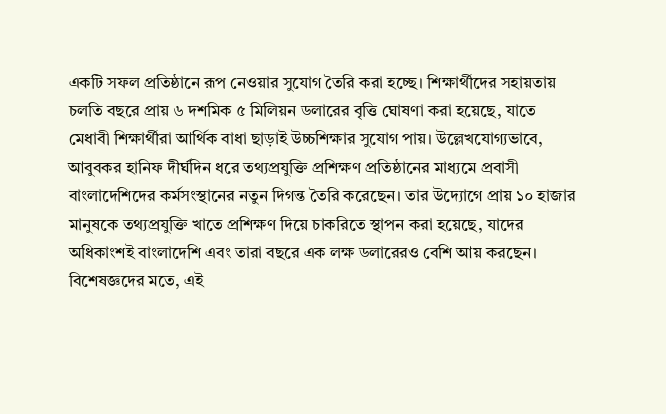একটি সফল প্রতিষ্ঠানে রূপ নেওয়ার সুযোগ তৈরি করা হচ্ছে। শিক্ষার্থীদের সহায়তায় চলতি বছরে প্রায় ৬ দশমিক ৫ মিলিয়ন ডলারের বৃত্তি ঘোষণা করা হয়েছে, যাতে মেধাবী শিক্ষার্থীরা আর্থিক বাধা ছাড়াই উচ্চশিক্ষার সুযোগ পায়। উল্লেখযোগ্যভাবে, আবুবকর হানিফ দীর্ঘদিন ধরে তথ্যপ্রযুক্তি প্রশিক্ষণ প্রতিষ্ঠানের মাধ্যমে প্রবাসী বাংলাদেশিদের কর্মসংস্থানের নতুন দিগন্ত তৈরি করেছেন। তার উদ্যোগে প্রায় ১০ হাজার মানুষকে তথ্যপ্রযুক্তি খাতে প্রশিক্ষণ দিয়ে চাকরিতে স্থাপন করা হয়েছে, যাদের অধিকাংশই বাংলাদেশি এবং তারা বছরে এক লক্ষ ডলারেরও বেশি আয় করছেন। বিশেষজ্ঞদের মতে, এই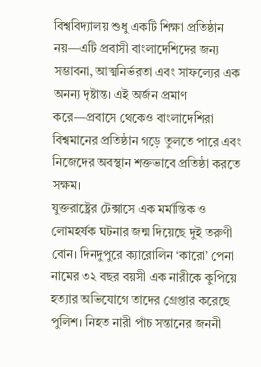বিশ্ববিদ্যালয় শুধু একটি শিক্ষা প্রতিষ্ঠান নয়—এটি প্রবাসী বাংলাদেশিদের জন্য সম্ভাবনা, আত্মনির্ভরতা এবং সাফল্যের এক অনন্য দৃষ্টান্ত। এই অর্জন প্রমাণ করে—প্রবাসে থেকেও বাংলাদেশিরা বিশ্বমানের প্রতিষ্ঠান গড়ে তুলতে পারে এবং নিজেদের অবস্থান শক্তভাবে প্রতিষ্ঠা করতে সক্ষম।
যুক্তরাষ্ট্রের টেক্সাসে এক মর্মান্তিক ও লোমহর্ষক ঘটনার জন্ম দিয়েছে দুই তরুণী বোন। দিনদুপুরে ক্যারোলিন ‘কারো’ পেনা নামের ৩২ বছর বয়সী এক নারীকে কুপিয়ে হত্যার অভিযোগে তাদের গ্রেপ্তার করেছে পুলিশ। নিহত নারী পাঁচ সন্তানের জননী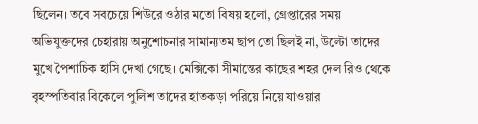ছিলেন। তবে সবচেয়ে শিউরে ওঠার মতো বিষয় হলো, গ্রেপ্তারের সময় অভিযুক্তদের চেহারায় অনুশোচনার সামান্যতম ছাপ তো ছিলই না, উল্টো তাদের মুখে পৈশাচিক হাসি দেখা গেছে। মেক্সিকো সীমান্তের কাছের শহর দেল রিও থেকে বৃহস্পতিবার বিকেলে পুলিশ তাদের হাতকড়া পরিয়ে নিয়ে যাওয়ার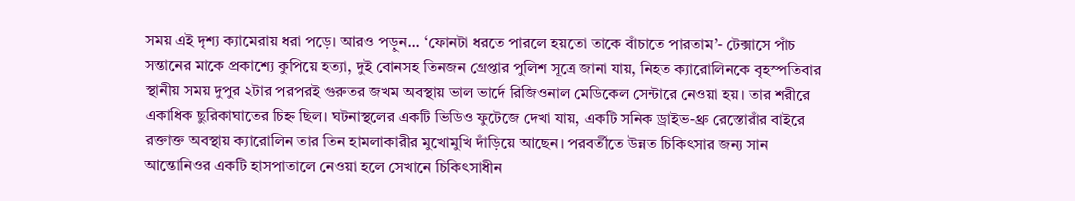সময় এই দৃশ্য ক্যামেরায় ধরা পড়ে। আরও পড়ুন... ‘ফোনটা ধরতে পারলে হয়তো তাকে বাঁচাতে পারতাম’- টেক্সাসে পাঁচ সন্তানের মাকে প্রকাশ্যে কুপিয়ে হত্যা, দুই বোনসহ তিনজন গ্রেপ্তার পুলিশ সূত্রে জানা যায়, নিহত ক্যারোলিনকে বৃহস্পতিবার স্থানীয় সময় দুপুর ২টার পরপরই গুরুতর জখম অবস্থায় ভাল ভার্দে রিজিওনাল মেডিকেল সেন্টারে নেওয়া হয়। তার শরীরে একাধিক ছুরিকাঘাতের চিহ্ন ছিল। ঘটনাস্থলের একটি ভিডিও ফুটেজে দেখা যায়, একটি সনিক ড্রাইভ-থ্রু রেস্তোরাঁর বাইরে রক্তাক্ত অবস্থায় ক্যারোলিন তার তিন হামলাকারীর মুখোমুখি দাঁড়িয়ে আছেন। পরবর্তীতে উন্নত চিকিৎসার জন্য সান আন্তোনিওর একটি হাসপাতালে নেওয়া হলে সেখানে চিকিৎসাধীন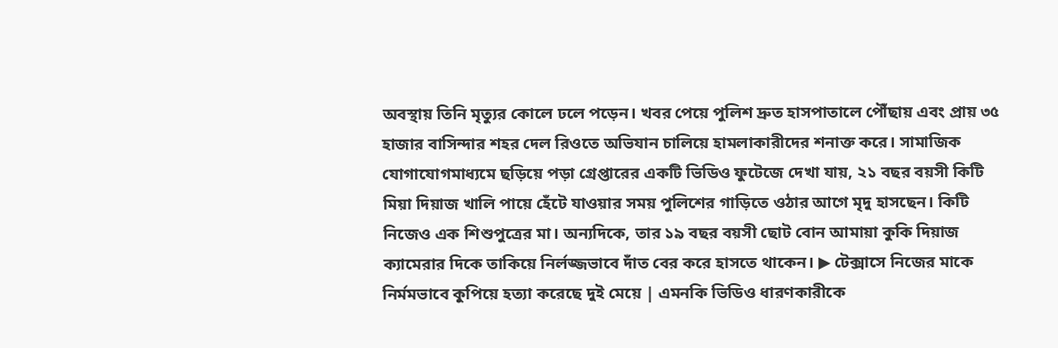অবস্থায় তিনি মৃত্যুর কোলে ঢলে পড়েন। খবর পেয়ে পুলিশ দ্রুত হাসপাতালে পৌঁছায় এবং প্রায় ৩৫ হাজার বাসিন্দার শহর দেল রিওতে অভিযান চালিয়ে হামলাকারীদের শনাক্ত করে। সামাজিক যোগাযোগমাধ্যমে ছড়িয়ে পড়া গ্রেপ্তারের একটি ভিডিও ফুটেজে দেখা যায়, ২১ বছর বয়সী কিটি মিয়া দিয়াজ খালি পায়ে হেঁটে যাওয়ার সময় পুলিশের গাড়িতে ওঠার আগে মৃদু হাসছেন। কিটি নিজেও এক শিশুপুত্রের মা। অন্যদিকে, তার ১৯ বছর বয়সী ছোট বোন আমায়া কুকি দিয়াজ ক্যামেরার দিকে তাকিয়ে নির্লজ্জভাবে দাঁত বের করে হাসতে থাকেন। ▶ টেক্সাসে নিজের মাকে নির্মমভাবে কুপিয়ে হত্যা করেছে দুই মেয়ে | এমনকি ভিডিও ধারণকারীকে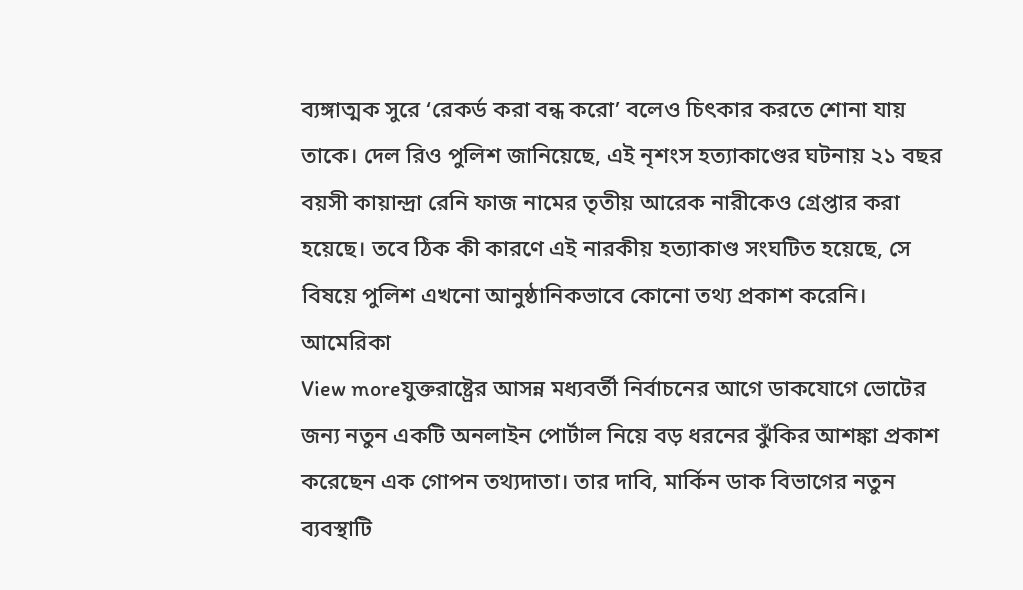ব্যঙ্গাত্মক সুরে ‘রেকর্ড করা বন্ধ করো’ বলেও চিৎকার করতে শোনা যায় তাকে। দেল রিও পুলিশ জানিয়েছে, এই নৃশংস হত্যাকাণ্ডের ঘটনায় ২১ বছর বয়সী কায়ান্দ্রা রেনি ফাজ নামের তৃতীয় আরেক নারীকেও গ্রেপ্তার করা হয়েছে। তবে ঠিক কী কারণে এই নারকীয় হত্যাকাণ্ড সংঘটিত হয়েছে, সে বিষয়ে পুলিশ এখনো আনুষ্ঠানিকভাবে কোনো তথ্য প্রকাশ করেনি।
আমেরিকা
View moreযুক্তরাষ্ট্রের আসন্ন মধ্যবর্তী নির্বাচনের আগে ডাকযোগে ভোটের জন্য নতুন একটি অনলাইন পোর্টাল নিয়ে বড় ধরনের ঝুঁকির আশঙ্কা প্রকাশ করেছেন এক গোপন তথ্যদাতা। তার দাবি, মার্কিন ডাক বিভাগের নতুন ব্যবস্থাটি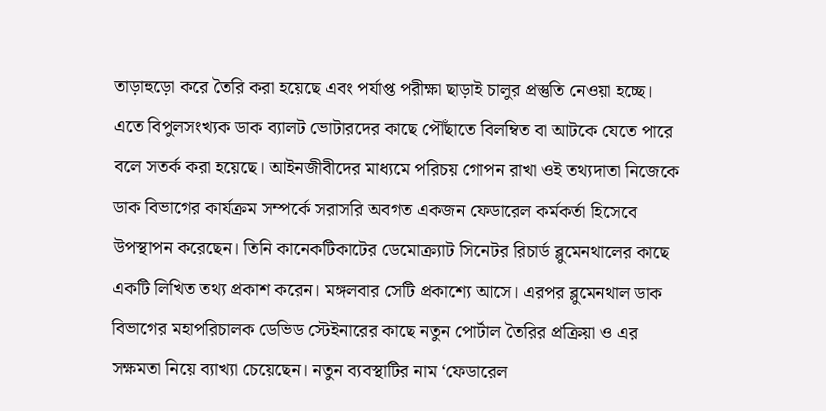তাড়াহুড়ো করে তৈরি করা হয়েছে এবং পর্যাপ্ত পরীক্ষা ছাড়াই চালুর প্রস্তুতি নেওয়া হচ্ছে। এতে বিপুলসংখ্যক ডাক ব্যালট ভোটারদের কাছে পৌঁছাতে বিলম্বিত বা আটকে যেতে পারে বলে সতর্ক করা হয়েছে। আইনজীবীদের মাধ্যমে পরিচয় গোপন রাখা ওই তথ্যদাতা নিজেকে ডাক বিভাগের কার্যক্রম সম্পর্কে সরাসরি অবগত একজন ফেডারেল কর্মকর্তা হিসেবে উপস্থাপন করেছেন। তিনি কানেকটিকাটের ডেমোক্র্যাট সিনেটর রিচার্ড ব্লুমেনথালের কাছে একটি লিখিত তথ্য প্রকাশ করেন। মঙ্গলবার সেটি প্রকাশ্যে আসে। এরপর ব্লুমেনথাল ডাক বিভাগের মহাপরিচালক ডেভিড স্টেইনারের কাছে নতুন পোর্টাল তৈরির প্রক্রিয়া ও এর সক্ষমতা নিয়ে ব্যাখ্যা চেয়েছেন। নতুন ব্যবস্থাটির নাম ‘ফেডারেল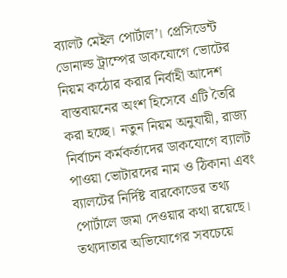ব্যালট মেইল পোর্টাল’। প্রেসিডেন্ট ডোনাল্ড ট্রাম্পের ডাকযোগে ভোটের নিয়ম কঠোর করার নির্বাহী আদেশ বাস্তবায়নের অংশ হিসেবে এটি তৈরি করা হচ্ছে। নতুন নিয়ম অনুযায়ী, রাজ্য নির্বাচন কর্মকর্তাদের ডাকযোগে ব্যালট পাওয়া ভোটারদের নাম ও ঠিকানা এবং ব্যালটের নির্দিষ্ট বারকোডের তথ্য পোর্টালে জমা দেওয়ার কথা রয়েছে। তথ্যদাতার অভিযোগের সবচেয়ে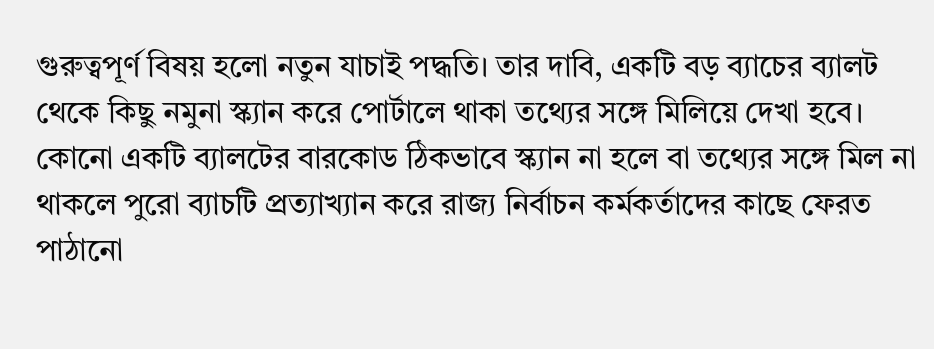গুরুত্বপূর্ণ বিষয় হলো নতুন যাচাই পদ্ধতি। তার দাবি, একটি বড় ব্যাচের ব্যালট থেকে কিছু নমুনা স্ক্যান করে পোর্টালে থাকা তথ্যের সঙ্গে মিলিয়ে দেখা হবে। কোনো একটি ব্যালটের বারকোড ঠিকভাবে স্ক্যান না হলে বা তথ্যের সঙ্গে মিল না থাকলে পুরো ব্যাচটি প্রত্যাখ্যান করে রাজ্য নির্বাচন কর্মকর্তাদের কাছে ফেরত পাঠানো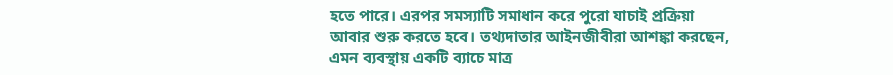হতে পারে। এরপর সমস্যাটি সমাধান করে পুরো যাচাই প্রক্রিয়া আবার শুরু করতে হবে। তথ্যদাতার আইনজীবীরা আশঙ্কা করছেন, এমন ব্যবস্থায় একটি ব্যাচে মাত্র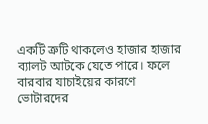একটি ত্রুটি থাকলেও হাজার হাজার ব্যালট আটকে যেতে পারে। ফলে বারবার যাচাইয়ের কারণে ভোটারদের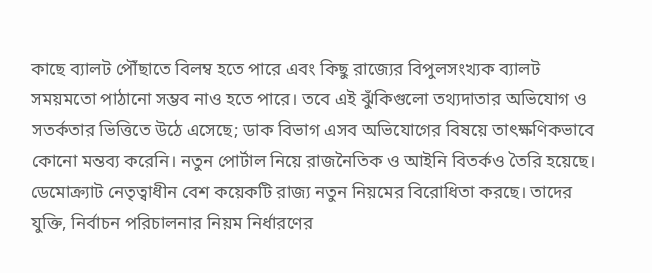কাছে ব্যালট পৌঁছাতে বিলম্ব হতে পারে এবং কিছু রাজ্যের বিপুলসংখ্যক ব্যালট সময়মতো পাঠানো সম্ভব নাও হতে পারে। তবে এই ঝুঁকিগুলো তথ্যদাতার অভিযোগ ও সতর্কতার ভিত্তিতে উঠে এসেছে; ডাক বিভাগ এসব অভিযোগের বিষয়ে তাৎক্ষণিকভাবে কোনো মন্তব্য করেনি। নতুন পোর্টাল নিয়ে রাজনৈতিক ও আইনি বিতর্কও তৈরি হয়েছে। ডেমোক্র্যাট নেতৃত্বাধীন বেশ কয়েকটি রাজ্য নতুন নিয়মের বিরোধিতা করছে। তাদের যুক্তি, নির্বাচন পরিচালনার নিয়ম নির্ধারণের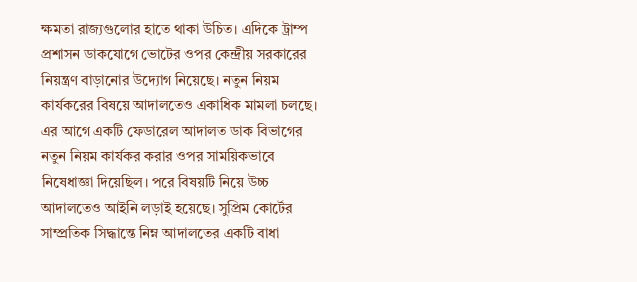ক্ষমতা রাজ্যগুলোর হাতে থাকা উচিত। এদিকে ট্রাম্প প্রশাসন ডাকযোগে ভোটের ওপর কেন্দ্রীয় সরকারের নিয়ন্ত্রণ বাড়ানোর উদ্যোগ নিয়েছে। নতুন নিয়ম কার্যকরের বিষয়ে আদালতেও একাধিক মামলা চলছে। এর আগে একটি ফেডারেল আদালত ডাক বিভাগের নতুন নিয়ম কার্যকর করার ওপর সাময়িকভাবে নিষেধাজ্ঞা দিয়েছিল। পরে বিষয়টি নিয়ে উচ্চ আদালতেও আইনি লড়াই হয়েছে। সুপ্রিম কোর্টের সাম্প্রতিক সিদ্ধান্তে নিম্ন আদালতের একটি বাধা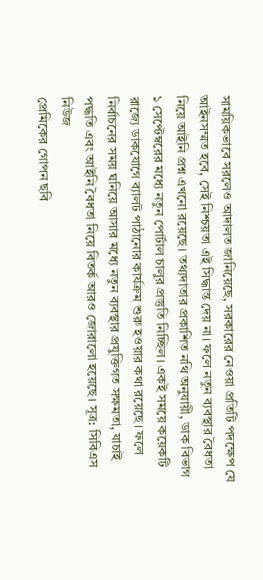সাময়িকভাবে সরলেও আদালত জানিয়েছে, সরকারের নেওয়া প্রতিটি পদক্ষেপ যে আইনসম্মত হবে, সেই নিশ্চয়তা এই সিদ্ধান্ত দেয় না। ফলে নতুন ব্যবস্থার বৈধতা নিয়ে আইনি প্রশ্ন এখনো রয়েছে। তথ্যদাতার প্রকাশিত নথি অনুযায়ী, ডাক বিভাগ ১ সেপ্টেম্বরের মধ্যে নতুন পোর্টাল চালুর প্রস্তুতি নিচ্ছিল। একই সময়ে কয়েকটি রাজ্যে ডাকযোগে ব্যালট পাঠানোর কার্যক্রম শুরু হওয়ার কথা রয়েছে। ফলে নির্বাচনের সময় ঘনিয়ে আসার মধ্যে নতুন ব্যবস্থার প্রযুক্তিগত সক্ষমতা, যাচাই পদ্ধতি এবং আইনি বৈধতা নিয়ে বিতর্ক আরও জোরালো হয়েছে। সূত্র: সিবিএস নিউজ
প্রেমিকের গোপন ছবি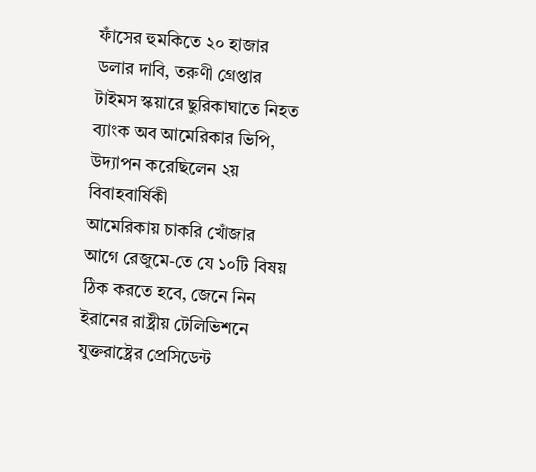ফাঁসের হুমকিতে ২০ হাজার ডলার দাবি, তরুণী গ্রেপ্তার
টাইমস স্কয়ারে ছুরিকাঘাতে নিহত ব্যাংক অব আমেরিকার ভিপি, উদ্যাপন করেছিলেন ২য় বিবাহবার্ষিকী
আমেরিকায় চাকরি খোঁজার আগে রেজুমে-তে যে ১০টি বিষয় ঠিক করতে হবে, জেনে নিন
ইরানের রাষ্ট্রীয় টেলিভিশনে যুক্তরাষ্ট্রের প্রেসিডেন্ট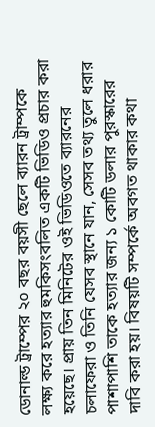ডোনাল্ড ট্রাম্পের ২০ বছর বয়সী ছেলে ব্যারন ট্রাম্পকে লক্ষ্য করে হত্যার হুমকিসংবলিত একটি ভিডিও প্রচার করা হয়েছে। প্রায় তিন মিনিটের ওই ভিডিওতে ব্যারনের চলাফেরা ও তিনি যেসব স্থানে যান, সেসব তথ্য তুলে ধরার পাশাপাশি তাকে হত্যার জন্য ১ কোটি ডলার পুরস্কারের দাবি করা হয়। বিষয়টি সম্পর্কে অবগত থাকার কথা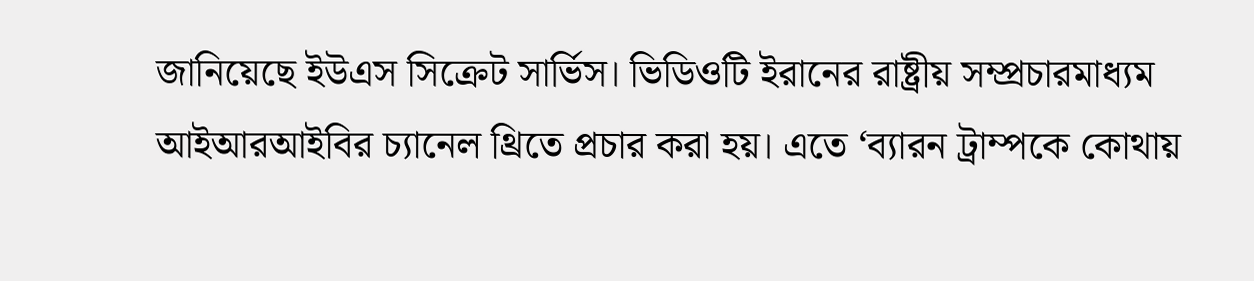জানিয়েছে ইউএস সিক্রেট সার্ভিস। ভিডিওটি ইরানের রাষ্ট্রীয় সম্প্রচারমাধ্যম আইআরআইবির চ্যানেল থ্রিতে প্রচার করা হয়। এতে ‘ব্যারন ট্রাম্পকে কোথায়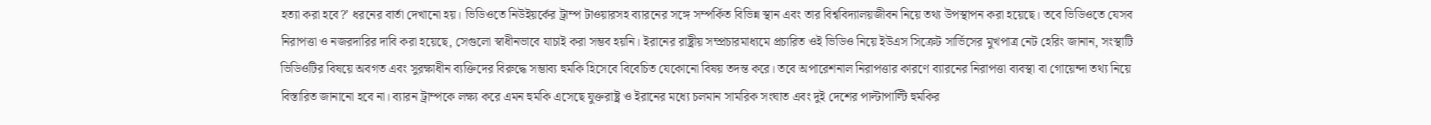হত্যা করা হবে?’ ধরনের বার্তা দেখানো হয়। ভিডিওতে নিউইয়র্কের ট্রাম্প টাওয়ারসহ ব্যারনের সঙ্গে সম্পর্কিত বিভিন্ন স্থান এবং তার বিশ্ববিদ্যালয়জীবন নিয়ে তথ্য উপস্থাপন করা হয়েছে। তবে ভিডিওতে যেসব নিরাপত্তা ও নজরদারির দাবি করা হয়েছে, সেগুলো স্বাধীনভাবে যাচাই করা সম্ভব হয়নি। ইরানের রাষ্ট্রীয় সম্প্রচারমাধ্যমে প্রচারিত ওই ভিডিও নিয়ে ইউএস সিক্রেট সার্ভিসের মুখপাত্র নেট হেরিং জানান, সংস্থাটি ভিডিওটির বিষয়ে অবগত এবং সুরক্ষাধীন ব্যক্তিদের বিরুদ্ধে সম্ভাব্য হুমকি হিসেবে বিবেচিত যেকোনো বিষয় তদন্ত করে। তবে অপারেশনাল নিরাপত্তার কারণে ব্যারনের নিরাপত্তা ব্যবস্থা বা গোয়েন্দা তথ্য নিয়ে বিস্তারিত জানানো হবে না। ব্যারন ট্রাম্পকে লক্ষ্য করে এমন হুমকি এসেছে যুক্তরাষ্ট্র ও ইরানের মধ্যে চলমান সামরিক সংঘাত এবং দুই দেশের পাল্টাপাল্টি হুমকির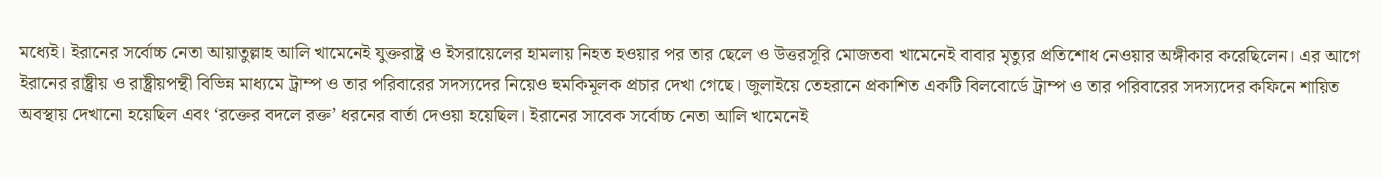মধ্যেই। ইরানের সর্বোচ্চ নেতা আয়াতুল্লাহ আলি খামেনেই যুক্তরাষ্ট্র ও ইসরায়েলের হামলায় নিহত হওয়ার পর তার ছেলে ও উত্তরসূরি মোজতবা খামেনেই বাবার মৃত্যুর প্রতিশোধ নেওয়ার অঙ্গীকার করেছিলেন। এর আগে ইরানের রাষ্ট্রীয় ও রাষ্ট্রীয়পন্থী বিভিন্ন মাধ্যমে ট্রাম্প ও তার পরিবারের সদস্যদের নিয়েও হুমকিমূলক প্রচার দেখা গেছে। জুলাইয়ে তেহরানে প্রকাশিত একটি বিলবোর্ডে ট্রাম্প ও তার পরিবারের সদস্যদের কফিনে শায়িত অবস্থায় দেখানো হয়েছিল এবং ‘রক্তের বদলে রক্ত’ ধরনের বার্তা দেওয়া হয়েছিল। ইরানের সাবেক সর্বোচ্চ নেতা আলি খামেনেই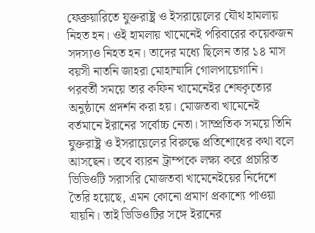ফেব্রুয়ারিতে যুক্তরাষ্ট্র ও ইসরায়েলের যৌথ হামলায় নিহত হন। ওই হামলায় খামেনেই পরিবারের কয়েকজন সদস্যও নিহত হন। তাদের মধ্যে ছিলেন তার ১৪ মাস বয়সী নাতনি জাহরা মোহাম্মাদি গোলপায়েগানি। পরবর্তী সময়ে তার কফিন খামেনেইর শেষকৃত্যের অনুষ্ঠানে প্রদর্শন করা হয়। মোজতবা খামেনেই বর্তমানে ইরানের সর্বোচ্চ নেতা। সাম্প্রতিক সময়ে তিনি যুক্তরাষ্ট্র ও ইসরায়েলের বিরুদ্ধে প্রতিশোধের কথা বলে আসছেন। তবে ব্যারন ট্রাম্পকে লক্ষ্য করে প্রচারিত ভিডিওটি সরাসরি মোজতবা খামেনেইয়ের নির্দেশে তৈরি হয়েছে, এমন কোনো প্রমাণ প্রকাশ্যে পাওয়া যায়নি। তাই ভিডিওটির সঙ্গে ইরানের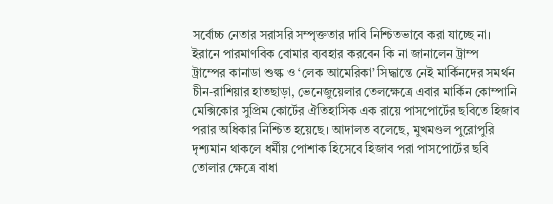সর্বোচ্চ নেতার সরাসরি সম্পৃক্ততার দাবি নিশ্চিতভাবে করা যাচ্ছে না।
ইরানে পারমাণবিক বোমার ব্যবহার করবেন কি না জানালেন ট্রাম্প
ট্রাম্পের কানাডা শুল্ক ও ‘লেক আমেরিকা’ সিদ্ধান্তে নেই মার্কিনদের সমর্থন
চীন-রাশিয়ার হাতছাড়া, ভেনেজুয়েলার তেলক্ষেত্রে এবার মার্কিন কোম্পানি
মেক্সিকোর সুপ্রিম কোর্টের ঐতিহাসিক এক রায়ে পাসপোর্টের ছবিতে হিজাব পরার অধিকার নিশ্চিত হয়েছে। আদালত বলেছে, মুখমণ্ডল পুরোপুরি দৃশ্যমান থাকলে ধর্মীয় পোশাক হিসেবে হিজাব পরা পাসপোর্টের ছবি তোলার ক্ষেত্রে বাধা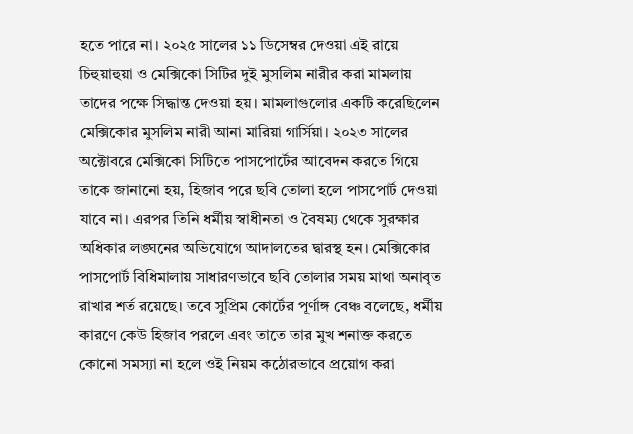হতে পারে না। ২০২৫ সালের ১১ ডিসেম্বর দেওয়া এই রায়ে চিহুয়াহুয়া ও মেক্সিকো সিটির দুই মুসলিম নারীর করা মামলায় তাদের পক্ষে সিদ্ধান্ত দেওয়া হয়। মামলাগুলোর একটি করেছিলেন মেক্সিকোর মুসলিম নারী আনা মারিয়া গার্সিয়া। ২০২৩ সালের অক্টোবরে মেক্সিকো সিটিতে পাসপোর্টের আবেদন করতে গিয়ে তাকে জানানো হয়, হিজাব পরে ছবি তোলা হলে পাসপোর্ট দেওয়া যাবে না। এরপর তিনি ধর্মীয় স্বাধীনতা ও বৈষম্য থেকে সুরক্ষার অধিকার লঙ্ঘনের অভিযোগে আদালতের দ্বারস্থ হন। মেক্সিকোর পাসপোর্ট বিধিমালায় সাধারণভাবে ছবি তোলার সময় মাথা অনাবৃত রাখার শর্ত রয়েছে। তবে সুপ্রিম কোর্টের পূর্ণাঙ্গ বেঞ্চ বলেছে, ধর্মীয় কারণে কেউ হিজাব পরলে এবং তাতে তার মুখ শনাক্ত করতে কোনো সমস্যা না হলে ওই নিয়ম কঠোরভাবে প্রয়োগ করা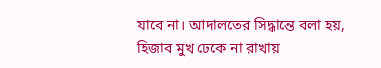যাবে না। আদালতের সিদ্ধান্তে বলা হয়, হিজাব মুখ ঢেকে না রাখায়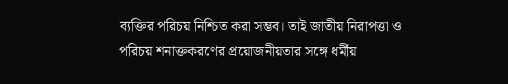ব্যক্তির পরিচয় নিশ্চিত করা সম্ভব। তাই জাতীয় নিরাপত্তা ও পরিচয় শনাক্তকরণের প্রয়োজনীয়তার সঙ্গে ধর্মীয়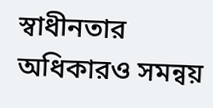স্বাধীনতার অধিকারও সমন্বয়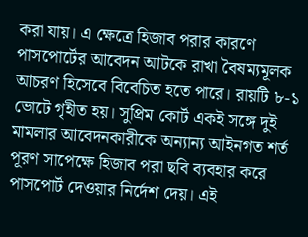করা যায়। এ ক্ষেত্রে হিজাব পরার কারণে পাসপোর্টের আবেদন আটকে রাখা বৈষম্যমূলক আচরণ হিসেবে বিবেচিত হতে পারে। রায়টি ৮-১ ভোটে গৃহীত হয়। সুপ্রিম কোর্ট একই সঙ্গে দুই মামলার আবেদনকারীকে অন্যান্য আইনগত শর্ত পূরণ সাপেক্ষে হিজাব পরা ছবি ব্যবহার করে পাসপোর্ট দেওয়ার নির্দেশ দেয়। এই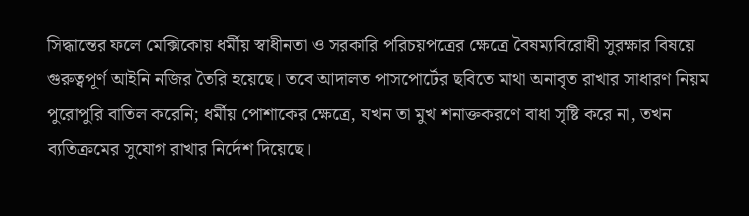সিদ্ধান্তের ফলে মেক্সিকোয় ধর্মীয় স্বাধীনতা ও সরকারি পরিচয়পত্রের ক্ষেত্রে বৈষম্যবিরোধী সুরক্ষার বিষয়ে গুরুত্বপূর্ণ আইনি নজির তৈরি হয়েছে। তবে আদালত পাসপোর্টের ছবিতে মাথা অনাবৃত রাখার সাধারণ নিয়ম পুরোপুরি বাতিল করেনি; ধর্মীয় পোশাকের ক্ষেত্রে, যখন তা মুখ শনাক্তকরণে বাধা সৃষ্টি করে না, তখন ব্যতিক্রমের সুযোগ রাখার নির্দেশ দিয়েছে।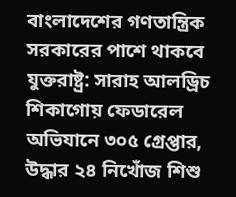বাংলাদেশের গণতান্ত্রিক সরকারের পাশে থাকবে যুক্তরাষ্ট্র: সারাহ আলড্রিচ
শিকাগোয় ফেডারেল অভিযানে ৩০৫ গ্রেপ্তার, উদ্ধার ২৪ নিখোঁজ শিশু